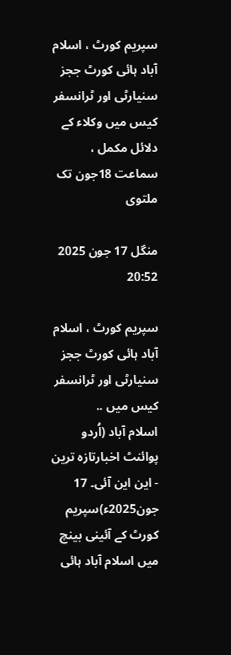سپریم کورٹ ، اسلام آباد ہائی کورٹ ججز سنیارٹی اور ٹرانسفر کیس میں وکلاء کے دلائل مکمل ، سماعت 18جون تک ملتوی

منگل 17 جون 2025 20:52

سپریم کورٹ ، اسلام آباد ہائی کورٹ ججز سنیارٹی اور ٹرانسفر کیس میں ..
اسلام آباد (اُردو پوائنٹ اخبارتازہ ترین - این این آئی۔ 17 جون2025ء)سپریم کورٹ کے آئینی بینچ میں اسلام آباد ہائی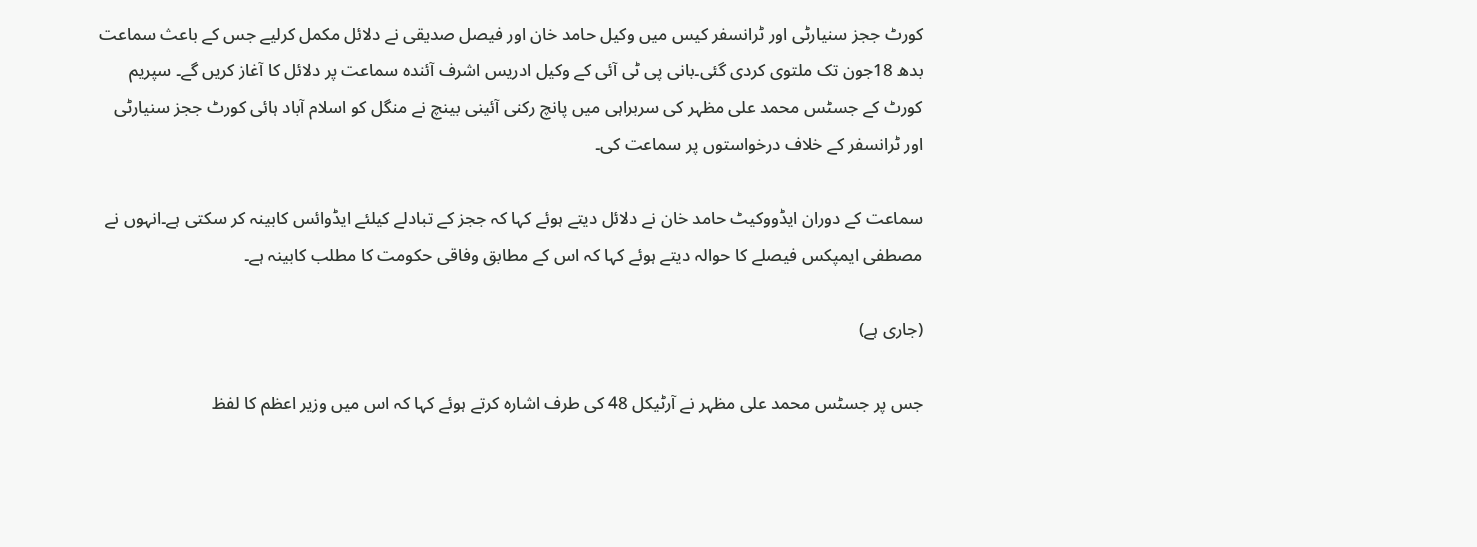کورٹ ججز سنیارٹی اور ٹرانسفر کیس میں وکیل حامد خان اور فیصل صدیقی نے دلائل مکمل کرلیے جس کے باعث سماعت بدھ 18جون تک ملتوی کردی گئی۔بانی پی ٹی آئی کے وکیل ادریس اشرف آئندہ سماعت پر دلائل کا آغاز کریں گے۔ سپریم کورٹ کے جسٹس محمد علی مظہر کی سربراہی میں پانچ رکنی آئینی بینچ نے منگل کو اسلام آباد ہائی کورٹ ججز سنیارٹی اور ٹرانسفر کے خلاف درخواستوں پر سماعت کی۔

سماعت کے دوران ایڈووکیٹ حامد خان نے دلائل دیتے ہوئے کہا کہ ججز کے تبادلے کیلئے ایڈوائس کابینہ کر سکتی ہے۔انہوں نے مصطفی ایمپکس فیصلے کا حوالہ دیتے ہوئے کہا کہ اس کے مطابق وفاقی حکومت کا مطلب کابینہ ہے۔

(جاری ہے)

جس پر جسٹس محمد علی مظہر نے آرٹیکل 48 کی طرف اشارہ کرتے ہوئے کہا کہ اس میں وزیر اعظم کا لفظ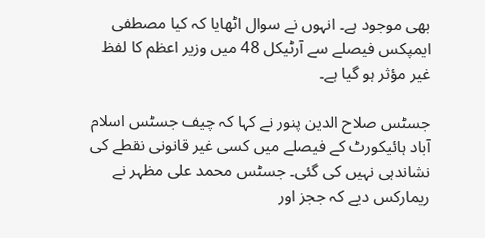بھی موجود ہے۔ انہوں نے سوال اٹھایا کہ کیا مصطفی ایمپکس فیصلے سے آرٹیکل 48 میں وزیر اعظم کا لفظ غیر مؤثر ہو گیا ہے۔

جسٹس صلاح الدین پنور نے کہا کہ چیف جسٹس اسلام آباد ہائیکورٹ کے فیصلے میں کسی غیر قانونی نقطے کی نشاندہی نہیں کی گئی۔ جسٹس محمد علی مظہر نے ریمارکس دیے کہ ججز اور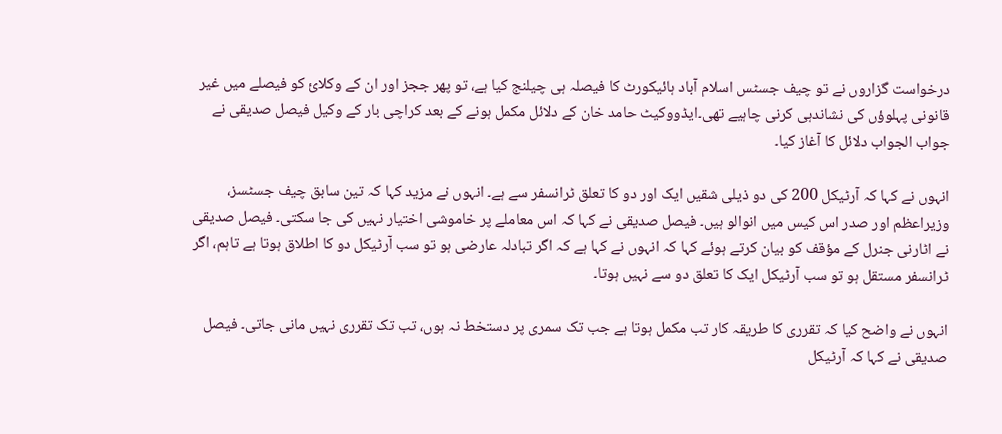درخواست گزاروں نے تو چیف جسٹس اسلام آباد ہائیکورٹ کا فیصلہ ہی چیلنج کیا ہے، تو پھر ججز اور ان کے وکلائ کو فیصلے میں غیر قانونی پہلوؤں کی نشاندہی کرنی چاہیے تھی۔ایڈووکیٹ حامد خان کے دلائل مکمل ہونے کے بعد کراچی بار کے وکیل فیصل صدیقی نے جواب الجواب دلائل کا آغاز کیا۔

انہوں نے کہا کہ آرٹیکل 200 کی دو ذیلی شقیں ایک اور دو کا تعلق ٹرانسفر سے ہے۔ انہوں نے مزید کہا کہ تین سابق چیف جسٹسز، وزیراعظم اور صدر اس کیس میں انوالو ہیں۔ فیصل صدیقی نے کہا کہ اس معاملے پر خاموشی اختیار نہیں کی جا سکتی۔ فیصل صدیقی نے اٹارنی جنرل کے مؤقف کو بیان کرتے ہوئے کہا کہ انہوں نے کہا ہے کہ اگر تبادلہ عارضی ہو تو سب آرٹیکل دو کا اطلاق ہوتا ہے تاہم، اگر ٹرانسفر مستقل ہو تو سب آرٹیکل ایک کا تعلق دو سے نہیں ہوتا۔

انہوں نے واضح کیا کہ تقرری کا طریقہ کار تب مکمل ہوتا ہے جب تک سمری پر دستخط نہ ہوں، تب تک تقرری نہیں مانی جاتی۔ فیصل صدیقی نے کہا کہ آرٹیکل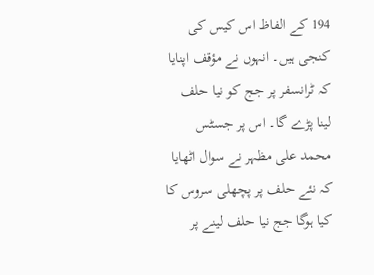194 کے الفاظ اس کیس کی کنجی ہیں۔ انہوں نے مؤقف اپنایا کہ ٹرانسفر پر جج کو نیا حلف لینا پڑے گا۔ اس پر جسٹس محمد علی مظہر نے سوال اٹھایا کہ نئے حلف پر پچھلی سروس کا کیا ہوگا جج نیا حلف لینے پر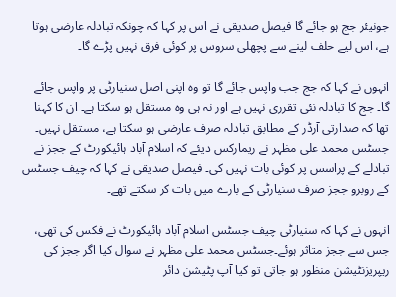جونیئر جج ہو جائے گا فیصل صدیقی نے اس پر کہا کہ چونکہ تبادلہ عارضی ہوتا ہے، اس لیے حلف لینے سے پچھلی سروس پر کوئی فرق نہیں پڑے گا۔

انہوں نے کہا کہ جج جب واپس جائے گا تو وہ اپنی اصل سنیارٹی پر واپس جائے گا۔ جج کا تبادلہ نئی تقرری نہیں ہے اور نہ ہی وہ مستقل ہو سکتا ہے۔ ان کا کہنا تھا کہ صدارتی آرڈر کے مطابق تبادلہ صرف عارضی ہو سکتا ہے، مستقل نہیں۔ جسٹس محمد علی مظہر نے ریمارکس دیئے کہ اسلام آباد ہائیکورٹ کے ججز نے تبادلے کے پراسس پر کوئی بات نہیں کی۔ فیصل صدیقی نے کہا کہ چیف جسٹس کے روبرو ججز صرف سنیارٹی کے بارے میں بات کر سکتے تھے۔

انہوں نے کہا کہ سنیارٹی چیف جسٹس اسلام آباد ہائیکورٹ نے فکس کی تھی، جس سے ججز متاثر ہوئے۔جسٹس محمد علی مظہر نے سوال کیا اگر ججز کی ریپریزنٹیشن منظور ہو جاتی تو کیا آپ پٹیشن دائر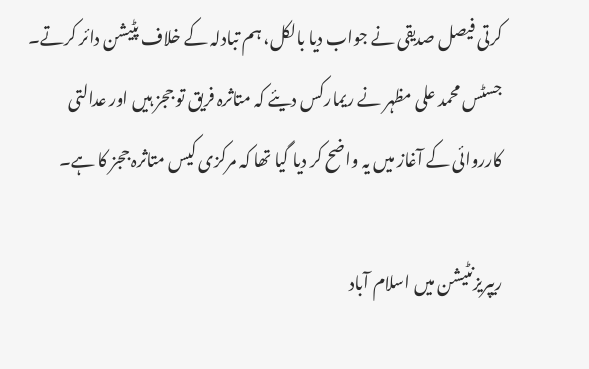کرتی فیصل صدیقی نے جواب دیا بالکل، ہم تبادلہ کے خلاف پٹیشن دائر کرتے۔ جسٹس محمد علی مظہر نے ریمارکس دیئے کہ متاثرہ فریق تو ججز ہیں اور عدالتی کارروائی کے آغاز میں یہ واضح کر دیا گیا تھا کہ مرکزی کیس متاثرہ ججز کا ہے۔

ریپریزنٹیشن میں اسلام آباد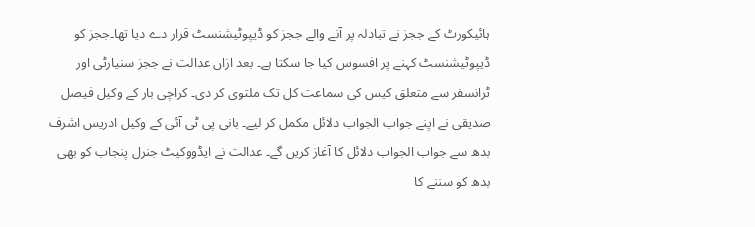ہائیکورٹ کے ججز نے تبادلہ پر آنے والے ججز کو ڈیپوٹیشنسٹ قرار دے دیا تھا۔ججز کو ڈیپوٹیشنسٹ کہنے پر افسوس کیا جا سکتا ہے۔ بعد ازاں عدالت نے ججز سنیارٹی اور ٹرانسفر سے متعلق کیس کی سماعت کل تک ملتوی کر دی۔ کراچی بار کے وکیل فیصل صدیقی نے اپنے جواب الجواب دلائل مکمل کر لیے۔ بانی پی ٹی آئی کے وکیل ادریس اشرف بدھ سے جواب الجواب دلائل کا آغاز کریں گے۔ عدالت نے ایڈووکیٹ جنرل پنجاب کو بھی بدھ کو سننے کا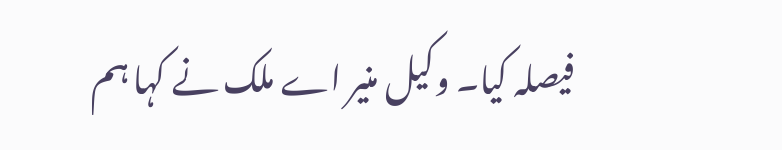فیصلہ کیا۔ وکیل منیر اے ملک نے کہا ہم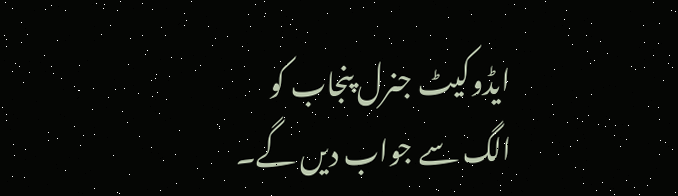ایڈوکیٹ جنرل پنجاب کو الگ سے جواب دیں گے۔